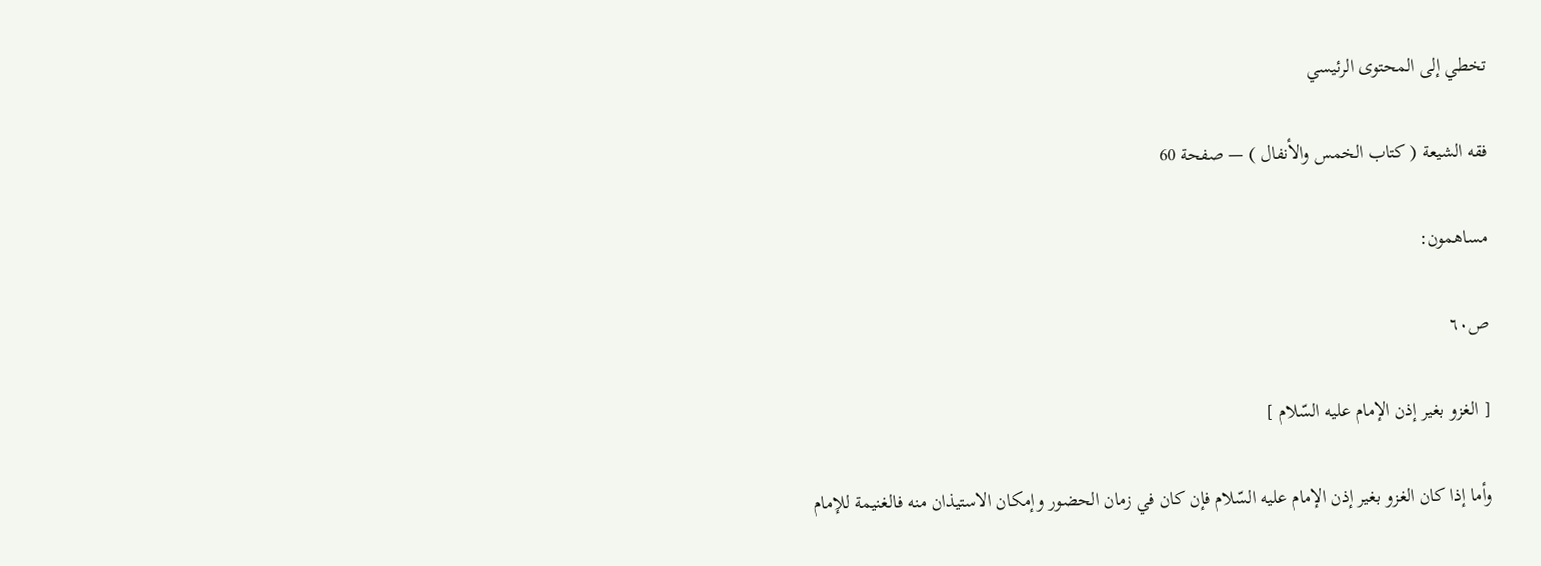تخطي إلى المحتوى الرئيسي

فقه الشيعة ( كتاب الخمس والأنفال ) — صفحة 60

مساهمون:

ص٦٠

[ الغزو بغير إذن الإمام عليه السّلام ]

وأما إذا كان الغزو بغير إذن الإمام عليه السّلام فإن كان في زمان الحضور وإمكان الاستيذان منه فالغنيمة للإمام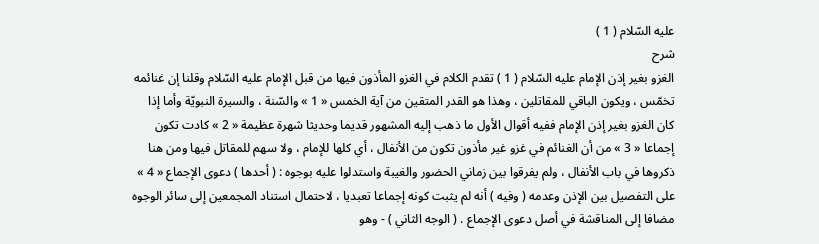عليه السّلام ( 1 )
شرح
الغزو بغير إذن الإمام عليه السّلام ( 1 ) تقدم الكلام في الغزو المأذون فيها من قبل الإمام عليه السّلام وقلنا إن غنائمه تخمّس ، ويكون الباقي للمقاتلين ، وهذا هو القدر المتقين من آية الخمس « 1 » والسّنة ، والسيرة النبويّة وأما إذا كان الغزو بغير إذن الإمام ففيه أقوال الأول ما ذهب إليه المشهور قديما وحديثا شهرة عظيمة « 2 » كادت تكون إجماعا « 3 » من أن الغنائم في غزو غير مأذون تكون من الأنفال ، أي كلها للإمام ، ولا سهم للمقاتل فيها ومن هنا ذكروها في باب الأنفال ، ولم يفرقوا بين زماني الحضور والغيبة واستدلوا عليه بوجوه : ( أحدها ) دعوى الإجماع « 4 » على التفصيل بين الإذن وعدمه ( وفيه ) أنه لم يثبت كونه إجماعا تعبديا ، لاحتمال استناد المجمعين إلى سائر الوجوه مضافا إلى المناقشة في أصل دعوى الإجماع . ( الوجه الثاني ) - وهو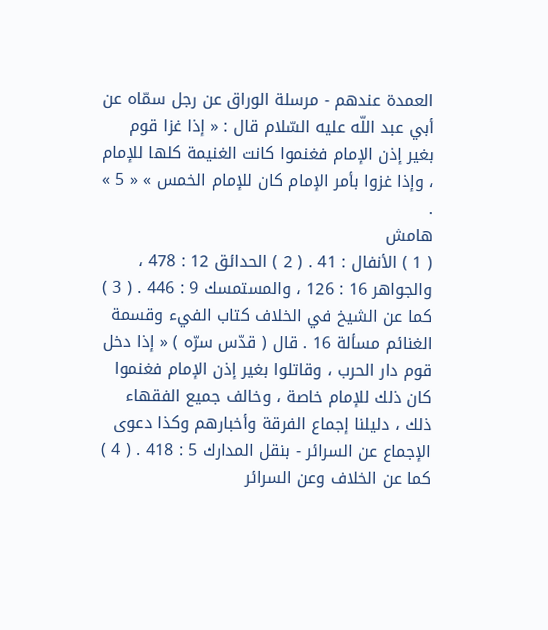العمدة عندهم - مرسلة الوراق عن رجل سمّاه عن أبي عبد اللّه عليه السّلام قال : « إذا غزا قوم بغير إذن الإمام فغنموا كانت الغنيمة كلها للإمام ، وإذا غزوا بأمر الإمام كان للإمام الخمس » « 5 » .
هامش
( 1 ) الأنفال : 41 . ( 2 ) الحدائق 12 : 478 ، والجواهر 16 : 126 ، والمستمسك 9 : 446 . ( 3 ) كما عن الشيخ في الخلاف كتاب الفيء وقسمة الغنائم مسألة 16 . قال ( قدّس سرّه ) « إذا دخل قوم دار الحرب ، وقاتلوا بغير إذن الإمام فغنموا كان ذلك للإمام خاصة ، وخالف جميع الفقهاء ذلك ، دليلنا إجماع الفرقة وأخبارهم وكذا دعوى الإجماع عن السرائر - بنقل المدارك 5 : 418 . ( 4 ) كما عن الخلاف وعن السرائر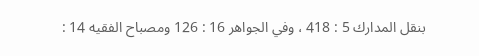بنقل المدارك 5 : 418 ، وفي الجواهر 16 : 126 ومصباح الفقيه 14 :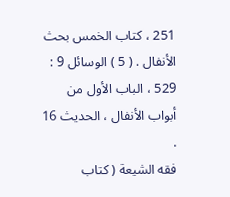251 ، كتاب الخمس بحث الأنفال . ( 5 ) الوسائل 9 : 529 ، الباب الأول من أبواب الأنفال ، الحديث 16 .
فقه الشيعة ( كتاب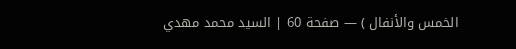الخمس والأنفال ) — صفحة 60 | السيد محمد مهدي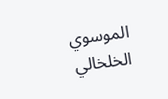الموسوي الخلخالي